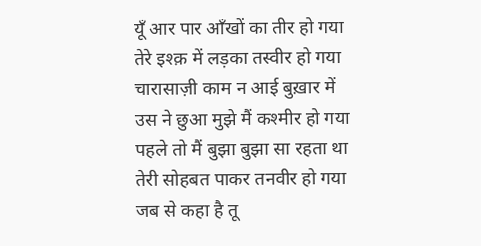यूँ आर पार आँखों का तीर हो गया
तेरे इश्क़ में लड़का तस्वीर हो गया
चारासाज़ी काम न आई बुख़ार में
उस ने छुआ मुझे मैं कश्मीर हो गया
पहले तो मैं बुझा बुझा सा रहता था
तेरी सोहबत पाकर तनवीर हो गया
जब से कहा है तू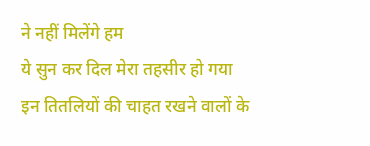ने नहीं मिलेंगे हम
ये सुन कर दिल मेरा तहसीर हो गया
इन तितलियों की चाहत रखने वालों के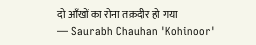दो आँखों का रोना तक़दीर हो गया
— Saurabh Chauhan 'Kohinoor'